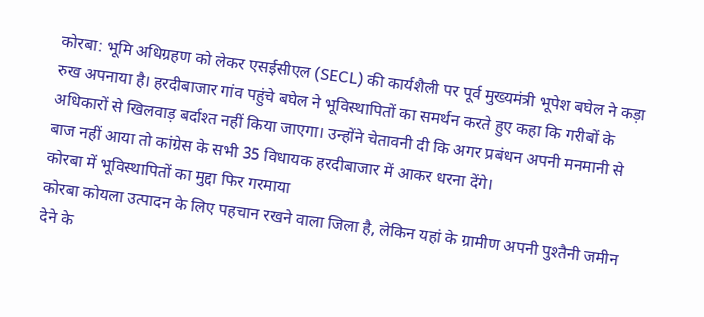कोरबा: भूमि अधिग्रहण को लेकर एसईसीएल (SECL) की कार्यशैली पर पूर्व मुख्यमंत्री भूपेश बघेल ने कड़ा रुख अपनाया है। हरदीबाजार गांव पहुंचे बघेल ने भूविस्थापितों का समर्थन करते हुए कहा कि गरीबों के अधिकारों से खिलवाड़ बर्दाश्त नहीं किया जाएगा। उन्होंने चेतावनी दी कि अगर प्रबंधन अपनी मनमानी से बाज नहीं आया तो कांग्रेस के सभी 35 विधायक हरदीबाजार में आकर धरना देंगे।
कोरबा में भूविस्थापितों का मुद्दा फिर गरमाया
कोरबा कोयला उत्पादन के लिए पहचान रखने वाला जिला है, लेकिन यहां के ग्रामीण अपनी पुश्तैनी जमीन देने के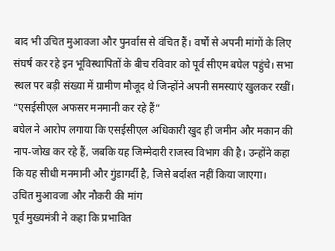बाद भी उचित मुआवजा और पुनर्वास से वंचित हैं। वर्षों से अपनी मांगों के लिए संघर्ष कर रहे इन भूविस्थापितों के बीच रविवार को पूर्व सीएम बघेल पहुंचे। सभा स्थल पर बड़ी संख्या में ग्रामीण मौजूद थे जिन्होंने अपनी समस्याएं खुलकर रखीं।
“एसईसीएल अफसर मनमानी कर रहे हैं”
बघेल ने आरोप लगाया कि एसईसीएल अधिकारी खुद ही जमीन और मकान की नाप-जोख कर रहे हैं, जबकि यह जिम्मेदारी राजस्व विभाग की है। उन्होंने कहा कि यह सीधी मनमानी और गुंडागर्दी है, जिसे बर्दाश्त नहीं किया जाएगा।
उचित मुआवजा और नौकरी की मांग
पूर्व मुख्यमंत्री ने कहा कि प्रभावित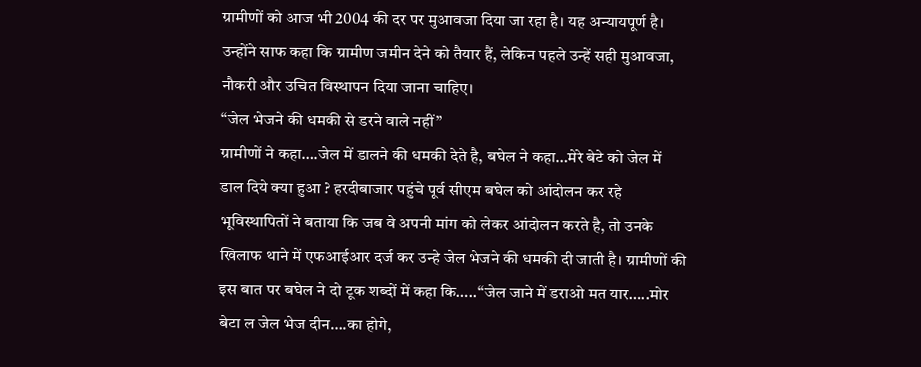ग्रामीणों को आज भी 2004 की दर पर मुआवजा दिया जा रहा है। यह अन्यायपूर्ण है। उन्होंने साफ कहा कि ग्रामीण जमीन देने को तैयार हैं, लेकिन पहले उन्हें सही मुआवजा, नौकरी और उचित विस्थापन दिया जाना चाहिए।
“जेल भेजने की धमकी से डरने वाले नहीं”
ग्रामीणों ने कहा….जेल में डालने की धमकी देते है, बघेल ने कहा…मेरे बेटे को जेल में डाल दिये क्या हुआ ? हरदीबाजार पहुंचे पूर्व सीएम बघेल को आंदोलन कर रहे भूविस्थापितों ने बताया कि जब वे अपनी मांग को लेकर आंदोलन करते है, तो उनके खिलाफ थाने में एफआईआर दर्ज कर उन्हे जेल भेजने की धमकी दी जाती है। ग्रामीणों की इस बात पर बघेल ने दो टूक शब्दों में कहा कि…..“जेल जाने में डराओ मत यार…..मोर बेटा ल जेल भेज दीन….का होगे,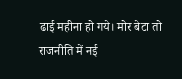ढाई महीना हो गये। मोर बेटा तो राजनीति में नई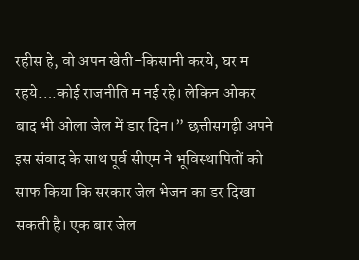रहीस हे, वो अपन खेती-किसानी करये, घर म रहये….कोई राजनीति म नई रहे। लेकिन ओकर बाद भी ओला जेल में डार दिन।” छत्तीसगढ़ी अपने इस संवाद के साथ पूर्व सीएम ने भूविस्थापितों को साफ किया कि सरकार जेल भेजन का डर दिखा सकती है। एक बार जेल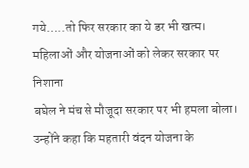गये…..तो फिर सरकार का ये डर भी खत्म।
महिलाओं और योजनाओं को लेकर सरकार पर निशाना
बघेल ने मंच से मौजूदा सरकार पर भी हमला बोला। उन्होंने कहा कि महतारी वंदन योजना के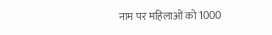नाम पर महिलाओं को 1000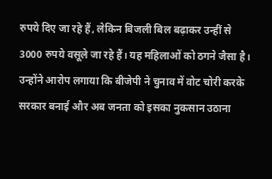रुपये दिए जा रहे हैं, लेकिन बिजली बिल बढ़ाकर उन्हीं से 3000 रुपये वसूले जा रहे हैं। यह महिलाओं को ठगने जैसा है। उन्होंने आरोप लगाया कि बीजेपी ने चुनाव में वोट चोरी करके सरकार बनाई और अब जनता को इसका नुकसान उठाना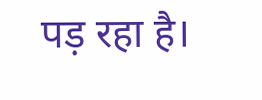पड़ रहा है।